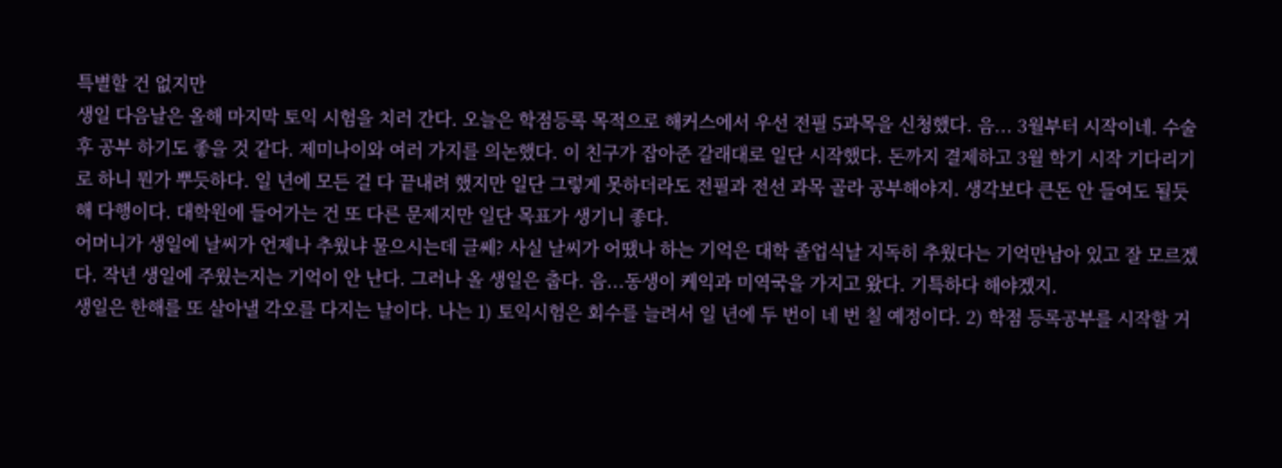특별할 건 없지만
생일 다음날은 올해 마지막 토익 시험을 치러 간다. 오늘은 학점등록 목적으로 해커스에서 우선 전필 5과목을 신청했다. 음... 3월부터 시작이네. 수술 후 공부 하기도 좋을 것 같다. 제미나이와 여러 가지를 의논했다. 이 친구가 잡아준 갈래대로 일단 시작했다. 돈까지 결제하고 3월 학기 시작 기다리기로 하니 뭔가 뿌듯하다. 일 년에 모든 걸 다 끝내려 했지만 일단 그렇게 못하더라도 전필과 전선 과목 골라 공부해야지. 생각보다 큰돈 안 들여도 될듯해 다행이다. 대학원에 들어가는 건 또 다른 문제지만 일단 목표가 생기니 좋다.
어머니가 생일에 날씨가 언제나 추웠냐 물으시는데 글쎄? 사실 날씨가 어땠나 하는 기억은 대학 졸업식날 지독히 추웠다는 기억만남아 있고 잘 모르겠다. 작년 생일에 주웠는지는 기억이 안 난다. 그러나 올 생일은 춥다. 음...동생이 케익과 미역국을 가지고 왔다. 기특하다 해야겠지.
생일은 한해를 또 살아낼 각오를 다지는 날이다. 나는 1) 토익시험은 회수를 늘려서 일 년에 두 번이 네 번 칠 예정이다. 2) 학점 등록공부를 시작할 거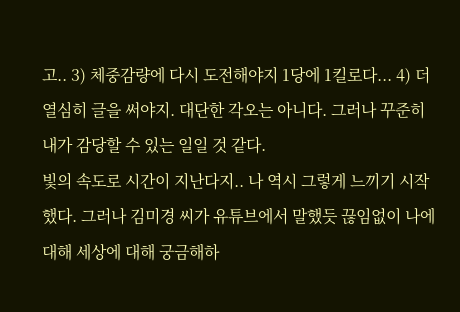고.. 3) 체중감량에 다시 도전해야지 1당에 1킬로다... 4) 더 열심히 글을 써야지. 대단한 각오는 아니다. 그러나 꾸준히 내가 감당할 수 있는 일일 것 같다.
빛의 속도로 시간이 지난다지.. 나 역시 그렇게 느끼기 시작했다. 그러나 김미경 씨가 유튜브에서 말했듯 끊임없이 나에 대해 세상에 대해 궁금해하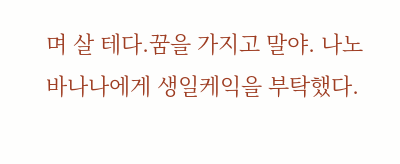며 살 테다.꿈을 가지고 말야. 나노 바나나에게 생일케익을 부탁했다.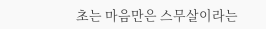초는 마음만은 스무살이라는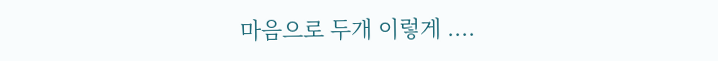마음으로 두개 이렇게 ....